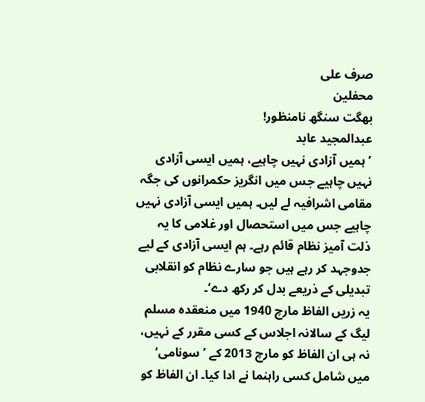صرف علی
محفلین
بھگت سنگھ نامنظور!
عبدالمجید عابد
’ہمیں آزادی نہیں چاہیے، ہمیں ایسی آزادی نہیں چاہیے جس میں انگریز حکمرانوں کی جگہ مقامی اشرافیہ لے لیں۔ ہمیں ایسی آزادی نہیں چاہیے جس میں استحصال اور غلامی کا یہ ذلت آمیز نظام قائم رہے۔ ہم ایسی آزادی کے لیے جدوجہد کر رہے ہیں جو سارے نظام کو انقلابی تبدیلی کے ذریعے بدل کر رکھ دے‘۔
یہ زریں الفاظ مارچ 1940 میں منعقدہ مسلم لیگ کے سالانہ اجلاس کے کسی مقرر کے نہیں، نہ ہی ان الفاظ کو مارچ 2013 کے ’سونامی‘ میں شامل کسی راہنما نے ادا کیا۔ ان الفاظ کو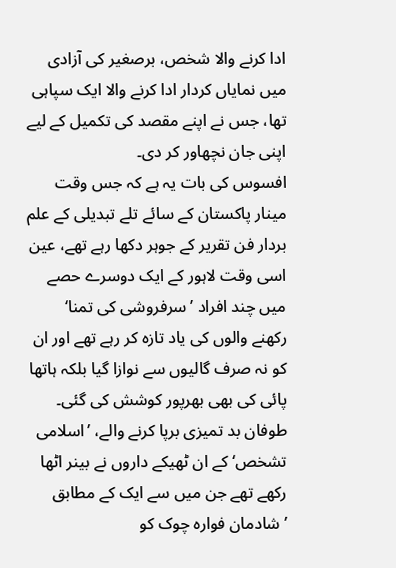ادا کرنے والا شخص، برصغیر کی آزادی میں نمایاں کردار ادا کرنے والا ایک سپاہی تھا، جس نے اپنے مقصد کی تکمیل کے لیے اپنی جان نچھاور کر دی۔
افسوس کی بات یہ ہے کہ جس وقت مینار پاکستان کے سائے تلے تبدیلی کے علم بردار فن تقریر کے جوہر دکھا رہے تھے، عین اسی وقت لاہور کے ایک دوسرے حصے میں چند افراد ’سرفروشی کی تمنا‘ رکھنے والوں کی یاد تازہ کر رہے تھے اور ان کو نہ صرف گالیوں سے نوازا گیا بلکہ ہاتھا پائی کی بھی بھرپور کوشش کی گئی۔
طوفان بد تمیزی برپا کرنے والے، ’اسلامی تشخص‘ کے ان ٹھیکے داروں نے بینر اٹھا رکھے تھے جن میں سے ایک کے مطابق ’شادمان فوارہ چوک کو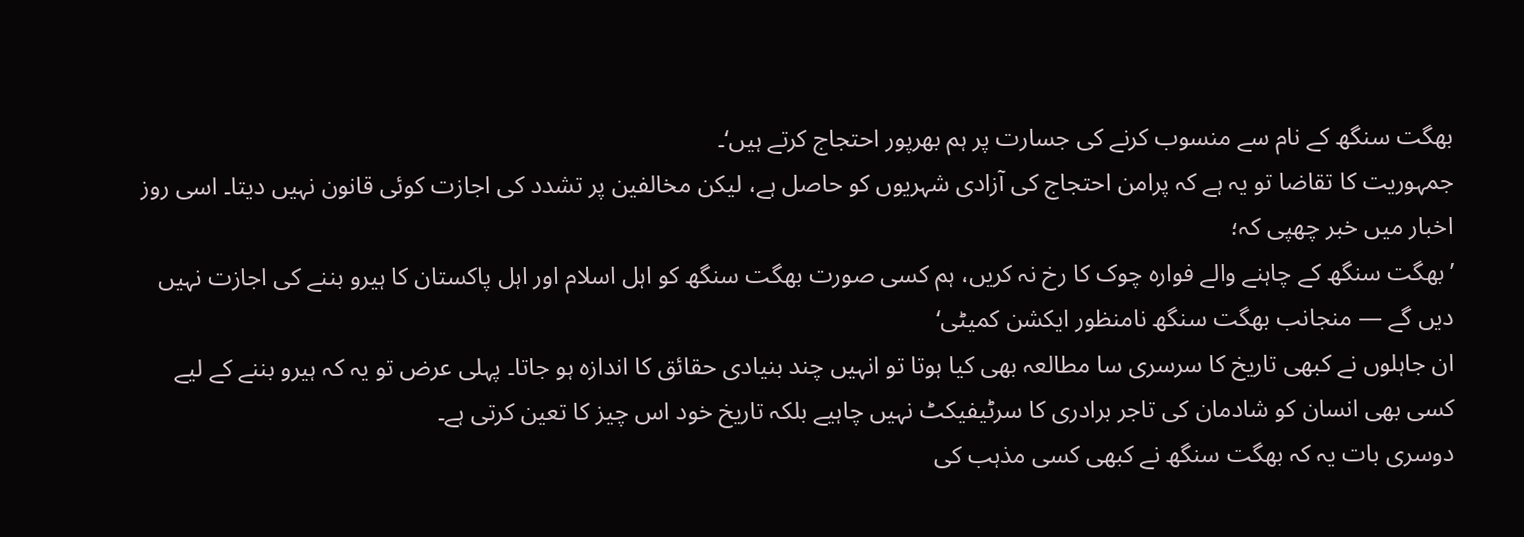بھگت سنگھ کے نام سے منسوب کرنے کی جسارت پر ہم بھرپور احتجاج کرتے ہیں‘۔
جمہوریت کا تقاضا تو یہ ہے کہ پرامن احتجاج کی آزادی شہریوں کو حاصل ہے، لیکن مخالفین پر تشدد کی اجازت کوئی قانون نہیں دیتا۔ اسی روز اخبار میں خبر چھپی کہ؛
’بھگت سنگھ کے چاہنے والے فوارہ چوک کا رخ نہ کریں، ہم کسی صورت بھگت سنگھ کو اہل اسلام اور اہل پاکستان کا ہیرو بننے کی اجازت نہیں دیں گے — منجانب بھگت سنگھ نامنظور ایکشن کمیٹی‘
ان جاہلوں نے کبھی تاریخ کا سرسری سا مطالعہ بھی کیا ہوتا تو انہیں چند بنیادی حقائق کا اندازہ ہو جاتا۔ پہلی عرض تو یہ کہ ہیرو بننے کے لیے کسی بھی انسان کو شادمان کی تاجر برادری کا سرٹیفیکٹ نہیں چاہیے بلکہ تاریخ خود اس چیز کا تعین کرتی ہے۔
دوسری بات یہ کہ بھگت سنگھ نے کبھی کسی مذہب کی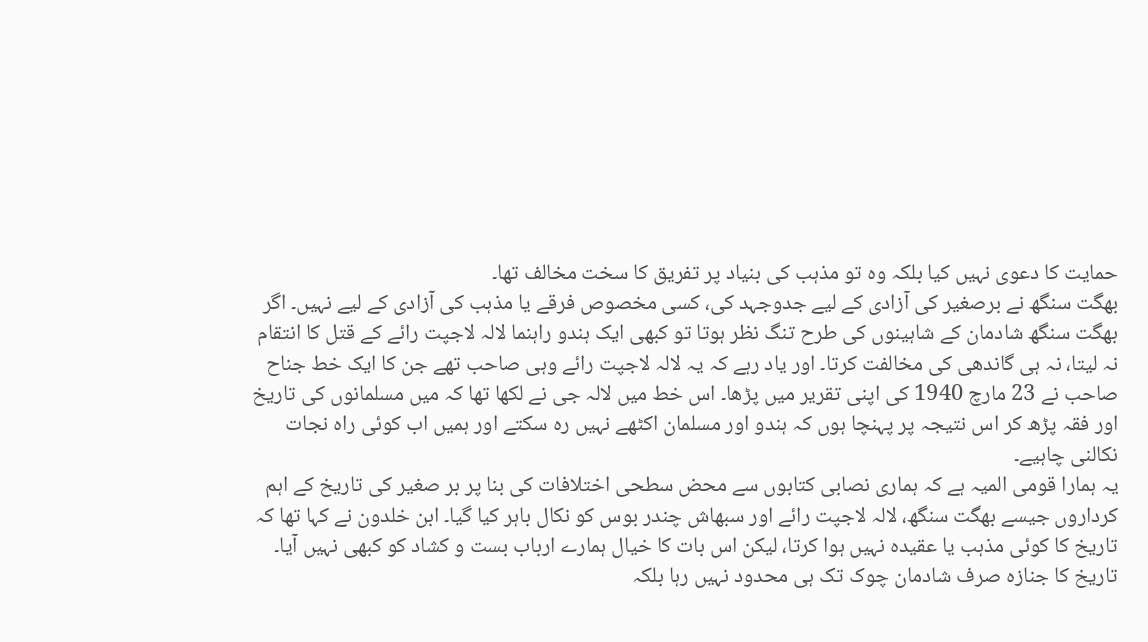حمایت کا دعوی نہیں کیا بلکہ وہ تو مذہب کی بنیاد پر تفریق کا سخت مخالف تھا۔
بھگت سنگھ نے برصغیر کی آزادی کے لیے جدوجہد کی، کسی مخصوص فرقے یا مذہب کی آزادی کے لیے نہیں۔ اگر بھگت سنگھ شادمان کے شاہینوں کی طرح تنگ نظر ہوتا تو کبھی ایک ہندو راہنما لالہ لاجپت رائے کے قتل کا انتقام نہ لیتا، نہ ہی گاندھی کی مخالفت کرتا۔ اور یاد رہے کہ یہ لالہ لاجپت رائے وہی صاحب تھے جن کا ایک خط جناح صاحب نے 23 مارچ 1940 کی اپنی تقریر میں پڑھا۔ اس خط میں لالہ جی نے لکھا تھا کہ میں مسلمانوں کی تاریخ اور فقہ پڑھ کر اس نتیجہ پر پہنچا ہوں کہ ہندو اور مسلمان اکٹھے نہیں رہ سکتے اور ہمیں اب کوئی راہ نجات نکالنی چاہیے۔
یہ ہمارا قومی المیہ ہے کہ ہماری نصابی کتابوں سے محض سطحی اختلافات کی بنا پر بر صغیر کی تاریخ کے اہم کرداروں جیسے بھگت سنگھ، لالہ لاجپت رائے اور سبھاش چندر بوس کو نکال باہر کیا گیا۔ ابن خلدون نے کہا تھا کہ تاریخ کا کوئی مذہب یا عقیدہ نہیں ہوا کرتا، لیکن اس بات کا خیال ہمارے ارباب بست و کشاد کو کبھی نہیں آیا۔
تاریخ کا جنازہ صرف شادمان چوک تک ہی محدود نہیں رہا بلکہ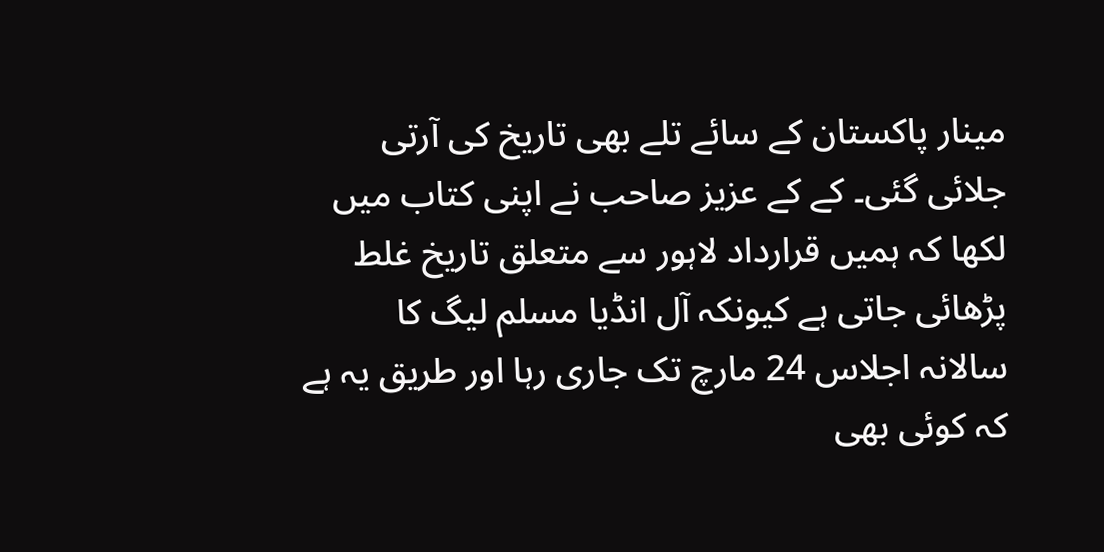مینار پاکستان کے سائے تلے بھی تاریخ کی آرتی جلائی گئی۔ کے کے عزیز صاحب نے اپنی کتاب میں لکھا کہ ہمیں قرارداد لاہور سے متعلق تاریخ غلط پڑھائی جاتی ہے کیونکہ آل انڈیا مسلم لیگ کا سالانہ اجلاس 24 مارچ تک جاری رہا اور طریق یہ ہے کہ کوئی بھی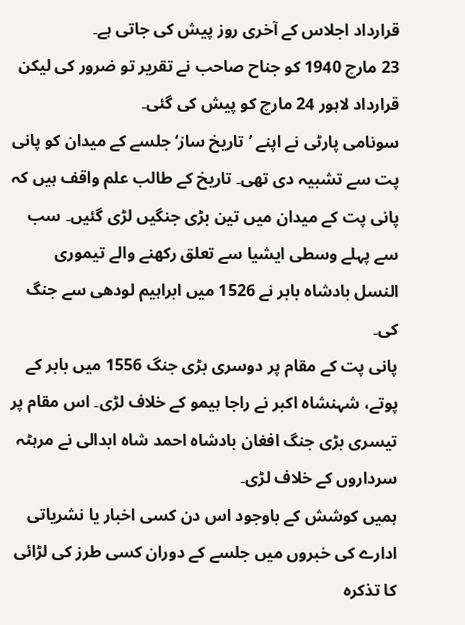قرارداد اجلاس کے آخری روز پیش کی جاتی ہے۔
23 مارچ 1940 کو جناح صاحب نے تقریر تو ضرور کی لیکن قرارداد لاہور 24 مارچ کو پیش کی گئی۔
سونامی پارٹی نے اپنے ’تاریخ ساز‘ جلسے کے میدان کو پانی پت سے تشبیہ دی تھی۔ تاریخ کے طالب علم واقف ہیں کہ پانی پت کے میدان میں تین بڑی جنگیں لڑی گئیں۔ سب سے پہلے وسطی ایشیا سے تعلق رکھنے والے تیموری النسل بادشاہ بابر نے 1526 میں ابراہیم لودھی سے جنگ کی۔
پانی پت کے مقام پر دوسری بڑی جنگ 1556 میں بابر کے پوتے، شہنشاہ اکبر نے راجا ہیمو کے خلاف لڑی۔ اس مقام پر تیسری بڑی جنگ افغان بادشاہ احمد شاہ ابدالی نے مرہٹہ سرداروں کے خلاف لڑی۔
ہمیں کوشش کے باوجود اس دن کسی اخبار یا نشریاتی ادارے کی خبروں میں جلسے کے دوران کسی طرز کی لڑائی کا تذکرہ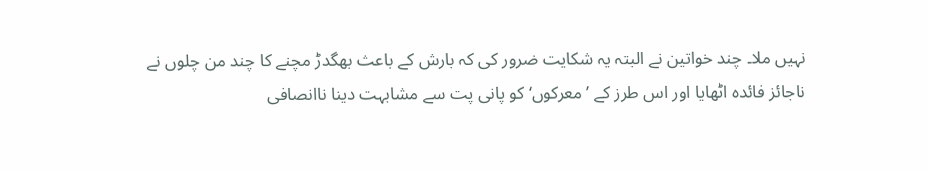نہیں ملا۔ چند خواتین نے البتہ یہ شکایت ضرور کی کہ بارش کے باعث بھگدڑ مچنے کا چند من چلوں نے ناجائز فائدہ اٹھایا اور اس طرز کے ’معرکوں‘ کو پانی پت سے مشابہت دینا ناانصافی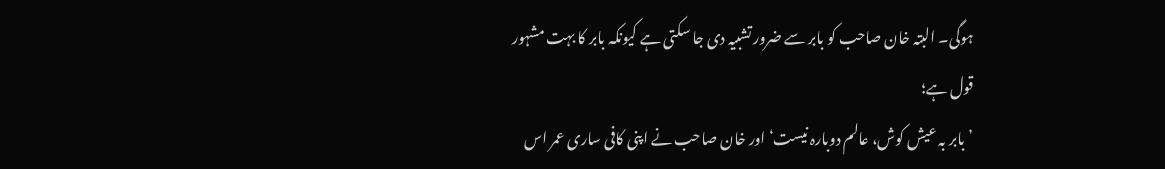ہوگی۔ البتہ خان صاحب کو بابر سے ضرور تشبیہ دی جا سکتی ہے کیونکہ بابر کا بہت مشہور قول ہے؛
’بابر بہ عیش کوش، عالم دوبارہ نیست‘ اور خان صاحب نے اپنی کافی ساری عمر اس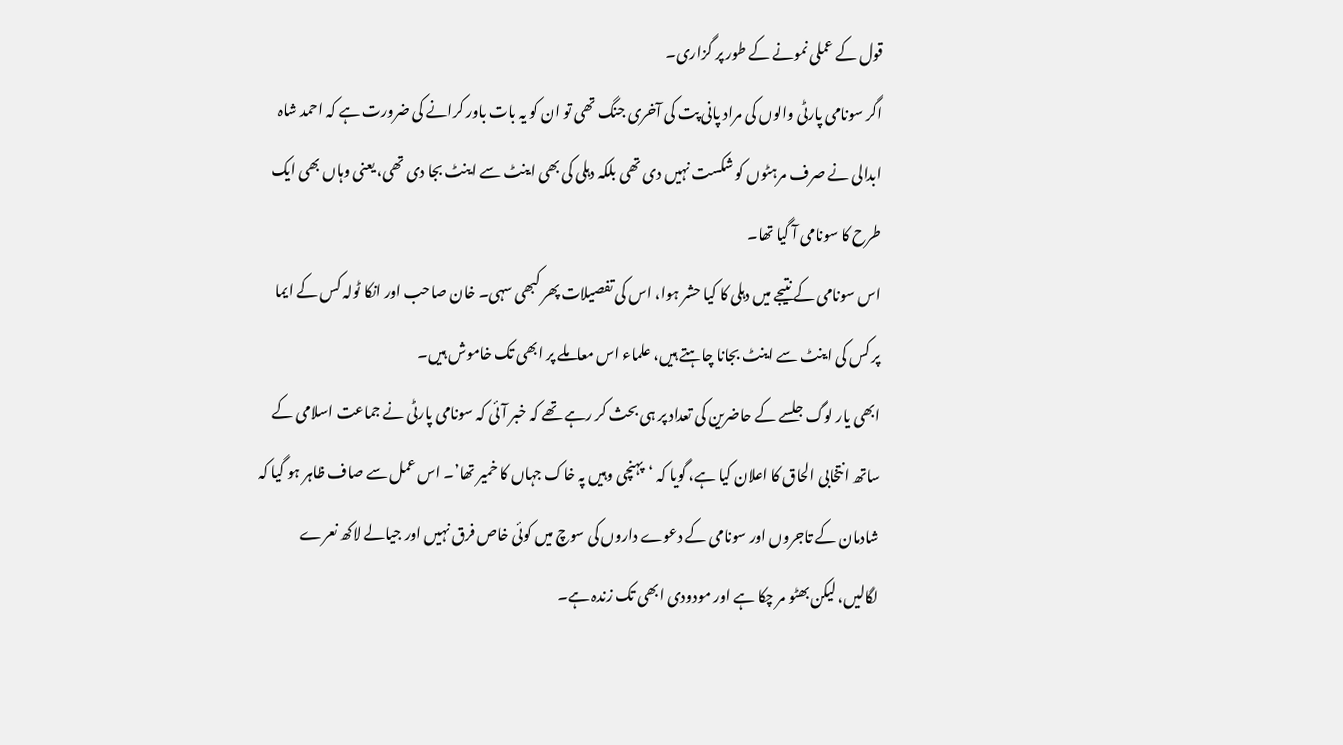قول کے عملی نمونے کے طور پر گزاری۔
اگر سونامی پارٹی والوں کی مراد پانی پت کی آخری جنگ تھی تو ان کو یہ بات باور کرانے کی ضرورت ہے کہ احمد شاہ ابدالی نے صرف مرہٹوں کو شکست نہیں دی تھی بلکہ دہلی کی بھی اینٹ سے اینٹ بجا دی تھی، یعنی وہاں بھی ایک طرح کا سونامی آ گیا تھا۔
اس سونامی کے نتیجے میں دہلی کا کیا حشر ہوا، اس کی تفصیلات پھر کبھی سہی۔ خان صاحب اور انکا ٹولہ کس کے ایما پر کس کی اینٹ سے اینٹ بجانا چاہتے ہیں، علماء اس معاملے پر ابھی تک خاموش ہیں۔
ابھی یار لوگ جلسے کے حاضرین کی تعداد پر ہی بحث کر رہے تھے کہ خبر آئی کہ سونامی پارٹی نے جماعت اسلامی کے ساتھ انتخابی الحاق کا اعلان کیا ہے، گویا کہ ‘پہنچی وہیں پہ خاک جہاں کا خمیر تھا’۔ اس عمل سے صاف ظاہر ہو گیا کہ شادمان کے تاجروں اور سونامی کے دعوے داروں کی سوچ میں کوئی خاص فرق نہیں اور جیالے لاکھ نعرے لگالیں، لیکن بھٹو مر چکا ہے اور مودودی ابھی تک زندہ ہے۔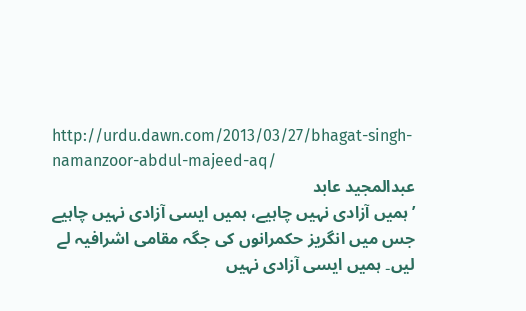http://urdu.dawn.com/2013/03/27/bhagat-singh-namanzoor-abdul-majeed-aq/
عبدالمجید عابد
’ہمیں آزادی نہیں چاہیے، ہمیں ایسی آزادی نہیں چاہیے جس میں انگریز حکمرانوں کی جگہ مقامی اشرافیہ لے لیں۔ ہمیں ایسی آزادی نہیں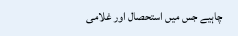چاہیے جس میں استحصال اور غلامی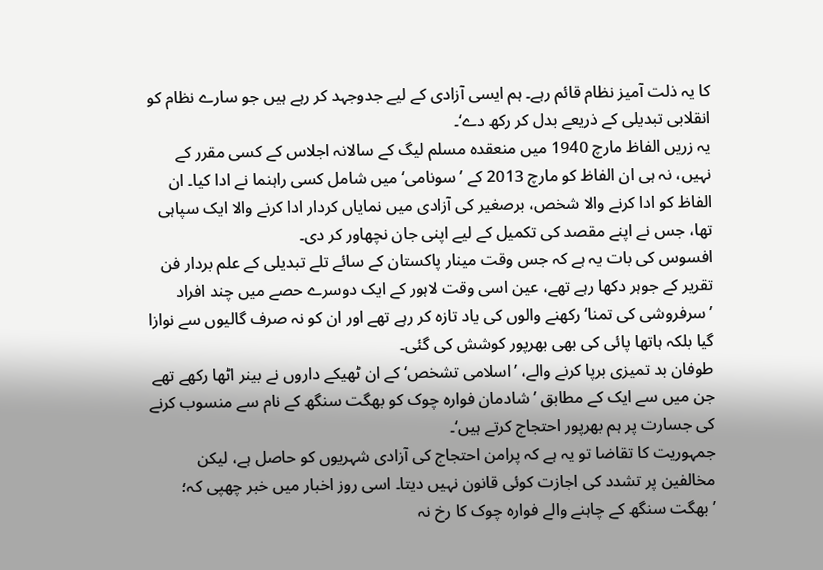کا یہ ذلت آمیز نظام قائم رہے۔ ہم ایسی آزادی کے لیے جدوجہد کر رہے ہیں جو سارے نظام کو انقلابی تبدیلی کے ذریعے بدل کر رکھ دے‘۔
یہ زریں الفاظ مارچ 1940 میں منعقدہ مسلم لیگ کے سالانہ اجلاس کے کسی مقرر کے نہیں، نہ ہی ان الفاظ کو مارچ 2013 کے ’سونامی‘ میں شامل کسی راہنما نے ادا کیا۔ ان الفاظ کو ادا کرنے والا شخص، برصغیر کی آزادی میں نمایاں کردار ادا کرنے والا ایک سپاہی تھا، جس نے اپنے مقصد کی تکمیل کے لیے اپنی جان نچھاور کر دی۔
افسوس کی بات یہ ہے کہ جس وقت مینار پاکستان کے سائے تلے تبدیلی کے علم بردار فن تقریر کے جوہر دکھا رہے تھے، عین اسی وقت لاہور کے ایک دوسرے حصے میں چند افراد ’سرفروشی کی تمنا‘ رکھنے والوں کی یاد تازہ کر رہے تھے اور ان کو نہ صرف گالیوں سے نوازا گیا بلکہ ہاتھا پائی کی بھی بھرپور کوشش کی گئی۔
طوفان بد تمیزی برپا کرنے والے، ’اسلامی تشخص‘ کے ان ٹھیکے داروں نے بینر اٹھا رکھے تھے جن میں سے ایک کے مطابق ’شادمان فوارہ چوک کو بھگت سنگھ کے نام سے منسوب کرنے کی جسارت پر ہم بھرپور احتجاج کرتے ہیں‘۔
جمہوریت کا تقاضا تو یہ ہے کہ پرامن احتجاج کی آزادی شہریوں کو حاصل ہے، لیکن مخالفین پر تشدد کی اجازت کوئی قانون نہیں دیتا۔ اسی روز اخبار میں خبر چھپی کہ؛
’بھگت سنگھ کے چاہنے والے فوارہ چوک کا رخ نہ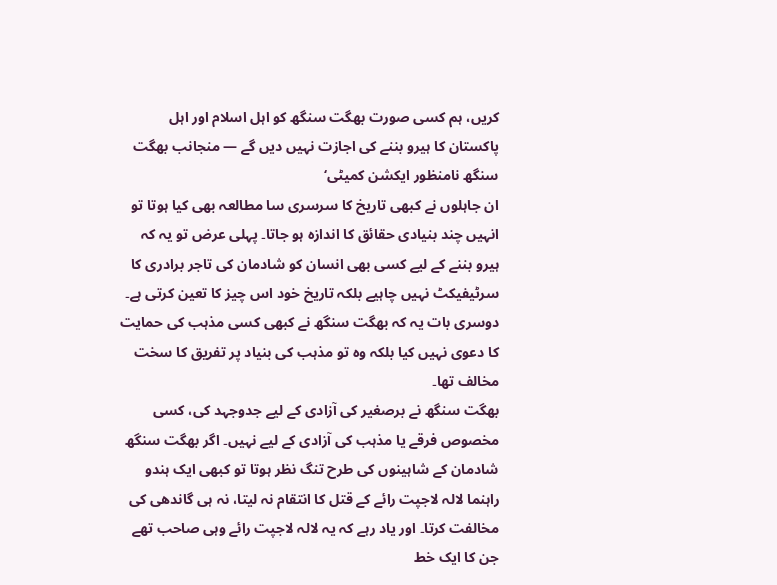کریں، ہم کسی صورت بھگت سنگھ کو اہل اسلام اور اہل پاکستان کا ہیرو بننے کی اجازت نہیں دیں گے — منجانب بھگت سنگھ نامنظور ایکشن کمیٹی‘
ان جاہلوں نے کبھی تاریخ کا سرسری سا مطالعہ بھی کیا ہوتا تو انہیں چند بنیادی حقائق کا اندازہ ہو جاتا۔ پہلی عرض تو یہ کہ ہیرو بننے کے لیے کسی بھی انسان کو شادمان کی تاجر برادری کا سرٹیفیکٹ نہیں چاہیے بلکہ تاریخ خود اس چیز کا تعین کرتی ہے۔
دوسری بات یہ کہ بھگت سنگھ نے کبھی کسی مذہب کی حمایت کا دعوی نہیں کیا بلکہ وہ تو مذہب کی بنیاد پر تفریق کا سخت مخالف تھا۔
بھگت سنگھ نے برصغیر کی آزادی کے لیے جدوجہد کی، کسی مخصوص فرقے یا مذہب کی آزادی کے لیے نہیں۔ اگر بھگت سنگھ شادمان کے شاہینوں کی طرح تنگ نظر ہوتا تو کبھی ایک ہندو راہنما لالہ لاجپت رائے کے قتل کا انتقام نہ لیتا، نہ ہی گاندھی کی مخالفت کرتا۔ اور یاد رہے کہ یہ لالہ لاجپت رائے وہی صاحب تھے جن کا ایک خط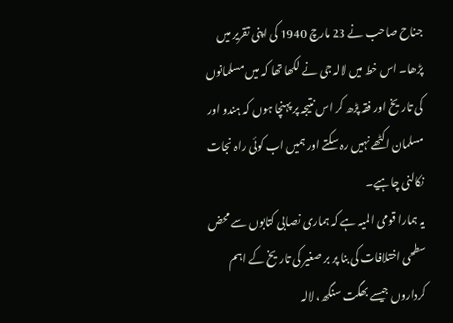جناح صاحب نے 23 مارچ 1940 کی اپنی تقریر میں پڑھا۔ اس خط میں لالہ جی نے لکھا تھا کہ میں مسلمانوں کی تاریخ اور فقہ پڑھ کر اس نتیجہ پر پہنچا ہوں کہ ہندو اور مسلمان اکٹھے نہیں رہ سکتے اور ہمیں اب کوئی راہ نجات نکالنی چاہیے۔
یہ ہمارا قومی المیہ ہے کہ ہماری نصابی کتابوں سے محض سطحی اختلافات کی بنا پر بر صغیر کی تاریخ کے اہم کرداروں جیسے بھگت سنگھ، لالہ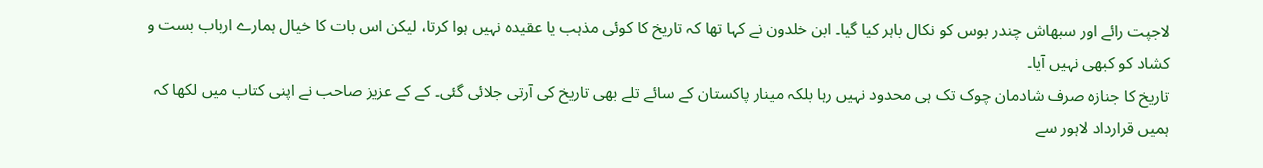لاجپت رائے اور سبھاش چندر بوس کو نکال باہر کیا گیا۔ ابن خلدون نے کہا تھا کہ تاریخ کا کوئی مذہب یا عقیدہ نہیں ہوا کرتا، لیکن اس بات کا خیال ہمارے ارباب بست و کشاد کو کبھی نہیں آیا۔
تاریخ کا جنازہ صرف شادمان چوک تک ہی محدود نہیں رہا بلکہ مینار پاکستان کے سائے تلے بھی تاریخ کی آرتی جلائی گئی۔ کے کے عزیز صاحب نے اپنی کتاب میں لکھا کہ ہمیں قرارداد لاہور سے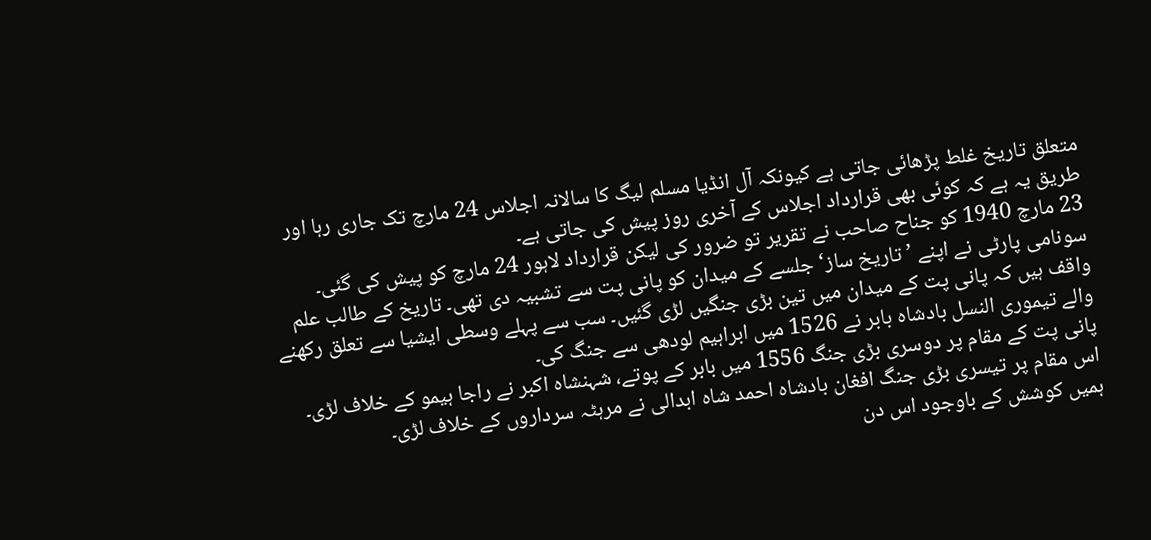متعلق تاریخ غلط پڑھائی جاتی ہے کیونکہ آل انڈیا مسلم لیگ کا سالانہ اجلاس 24 مارچ تک جاری رہا اور طریق یہ ہے کہ کوئی بھی قرارداد اجلاس کے آخری روز پیش کی جاتی ہے۔
23 مارچ 1940 کو جناح صاحب نے تقریر تو ضرور کی لیکن قرارداد لاہور 24 مارچ کو پیش کی گئی۔
سونامی پارٹی نے اپنے ’تاریخ ساز‘ جلسے کے میدان کو پانی پت سے تشبیہ دی تھی۔ تاریخ کے طالب علم واقف ہیں کہ پانی پت کے میدان میں تین بڑی جنگیں لڑی گئیں۔ سب سے پہلے وسطی ایشیا سے تعلق رکھنے والے تیموری النسل بادشاہ بابر نے 1526 میں ابراہیم لودھی سے جنگ کی۔
پانی پت کے مقام پر دوسری بڑی جنگ 1556 میں بابر کے پوتے، شہنشاہ اکبر نے راجا ہیمو کے خلاف لڑی۔ اس مقام پر تیسری بڑی جنگ افغان بادشاہ احمد شاہ ابدالی نے مرہٹہ سرداروں کے خلاف لڑی۔
ہمیں کوشش کے باوجود اس دن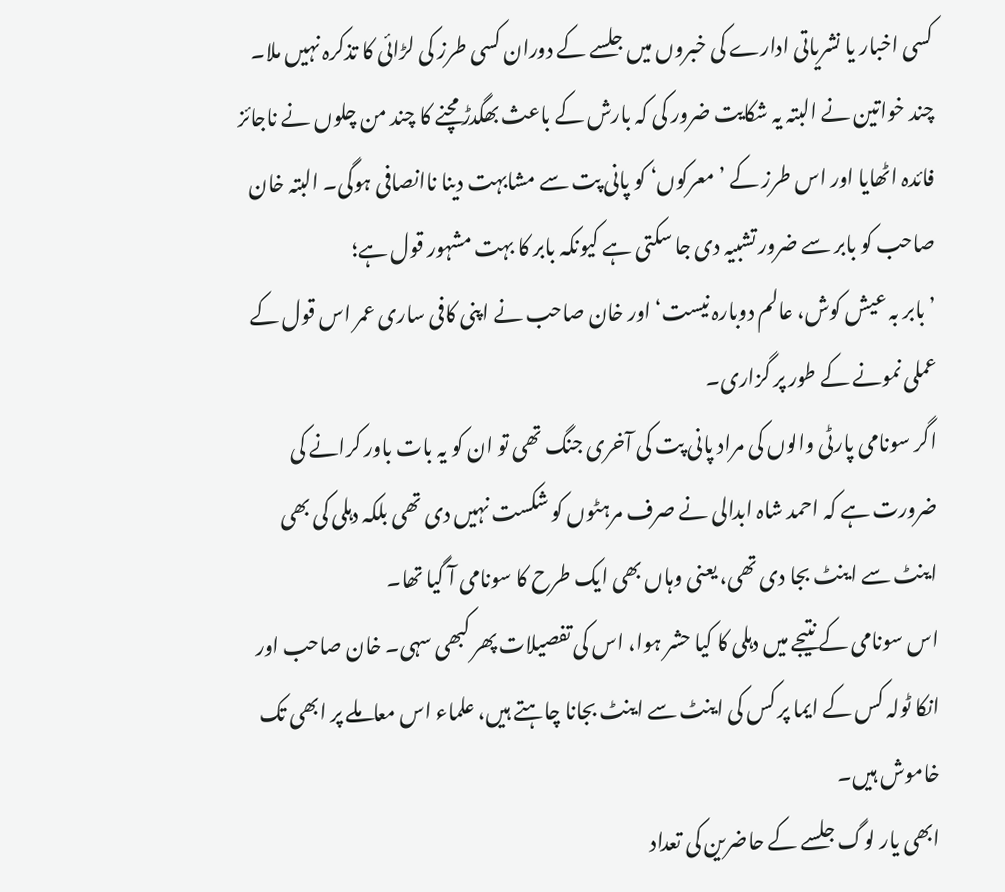کسی اخبار یا نشریاتی ادارے کی خبروں میں جلسے کے دوران کسی طرز کی لڑائی کا تذکرہ نہیں ملا۔ چند خواتین نے البتہ یہ شکایت ضرور کی کہ بارش کے باعث بھگدڑ مچنے کا چند من چلوں نے ناجائز فائدہ اٹھایا اور اس طرز کے ’معرکوں‘ کو پانی پت سے مشابہت دینا ناانصافی ہوگی۔ البتہ خان صاحب کو بابر سے ضرور تشبیہ دی جا سکتی ہے کیونکہ بابر کا بہت مشہور قول ہے؛
’بابر بہ عیش کوش، عالم دوبارہ نیست‘ اور خان صاحب نے اپنی کافی ساری عمر اس قول کے عملی نمونے کے طور پر گزاری۔
اگر سونامی پارٹی والوں کی مراد پانی پت کی آخری جنگ تھی تو ان کو یہ بات باور کرانے کی ضرورت ہے کہ احمد شاہ ابدالی نے صرف مرہٹوں کو شکست نہیں دی تھی بلکہ دہلی کی بھی اینٹ سے اینٹ بجا دی تھی، یعنی وہاں بھی ایک طرح کا سونامی آ گیا تھا۔
اس سونامی کے نتیجے میں دہلی کا کیا حشر ہوا، اس کی تفصیلات پھر کبھی سہی۔ خان صاحب اور انکا ٹولہ کس کے ایما پر کس کی اینٹ سے اینٹ بجانا چاہتے ہیں، علماء اس معاملے پر ابھی تک خاموش ہیں۔
ابھی یار لوگ جلسے کے حاضرین کی تعداد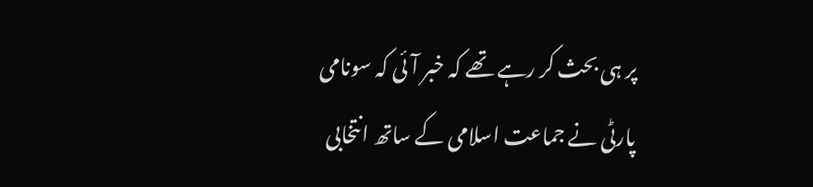پر ہی بحث کر رہے تھے کہ خبر آئی کہ سونامی پارٹی نے جماعت اسلامی کے ساتھ انتخابی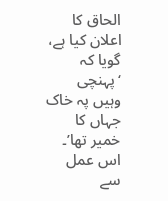الحاق کا اعلان کیا ہے، گویا کہ ‘پہنچی وہیں پہ خاک جہاں کا خمیر تھا’۔ اس عمل سے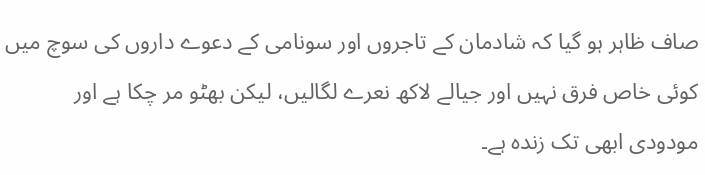صاف ظاہر ہو گیا کہ شادمان کے تاجروں اور سونامی کے دعوے داروں کی سوچ میں کوئی خاص فرق نہیں اور جیالے لاکھ نعرے لگالیں، لیکن بھٹو مر چکا ہے اور مودودی ابھی تک زندہ ہے۔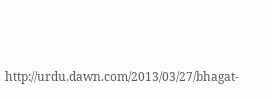http://urdu.dawn.com/2013/03/27/bhagat-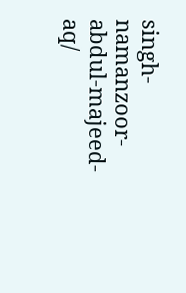singh-namanzoor-abdul-majeed-aq/